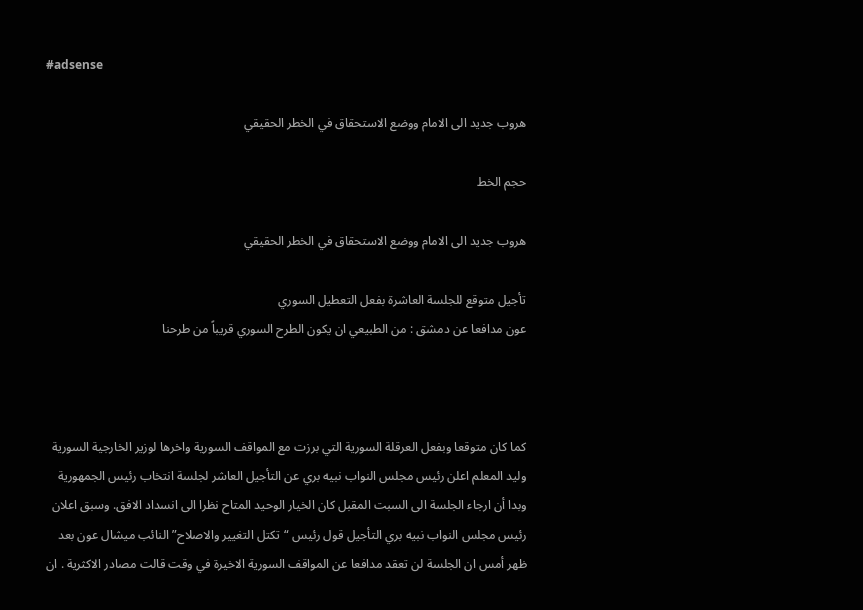#adsense

هروب جديد الى الامام ووضع الاستحقاق في الخطر الحقيقي

حجم الخط

هروب جديد الى الامام ووضع الاستحقاق في الخطر الحقيقي

تأجيل متوقع للجلسة العاشرة بفعل التعطيل السوري
عون مدافعا عن دمشق : من الطبيعي ان يكون الطرح السوري قريباً من طرحنا



كما كان متوقعا وبفعل العرقلة السورية التي برزت مع المواقف السورية واخرها لوزير الخارجية السورية وليد المعلم اعلن رئيس مجلس النواب نبيه بري عن التأجيل العاشر لجلسة انتخاب رئيس الجمهورية وبدا أن ارجاء الجلسة الى السبت المقبل كان الخيار الوحيد المتاح نظرا الى انسداد الافق. وسبق اعلان رئيس مجلس النواب نبيه بري التأجيل قول رئيس “تكتل التغيير والاصلاح” النائب ميشال عون بعد ظهر أمس ان الجلسة لن تعقد مدافعا عن المواقف السورية الاخيرة في وقت قالت مصادر الاكثرية . ان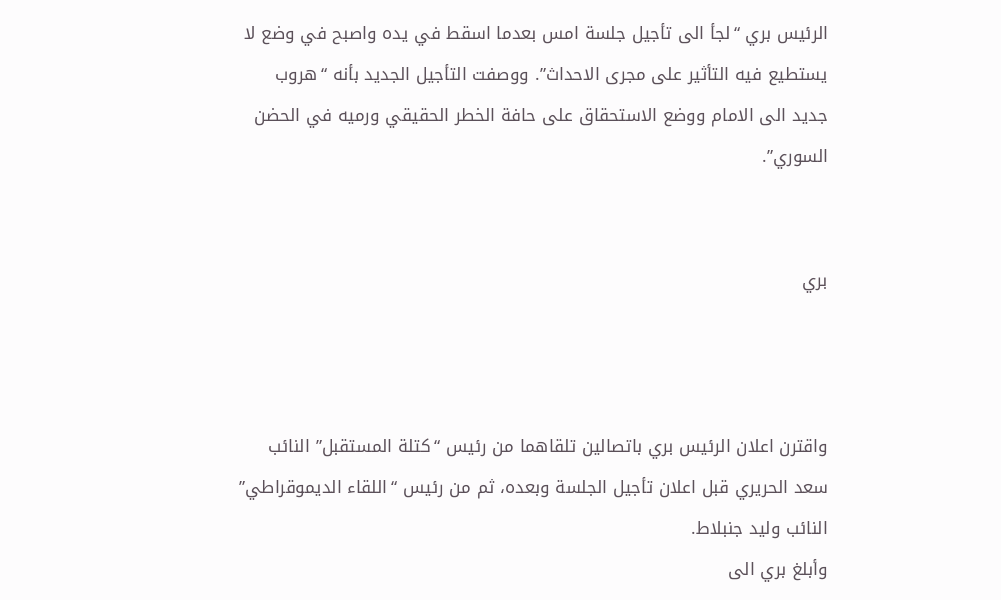الرئيس بري “لجأ الى تأجيل جلسة امس بعدما اسقط في يده واصبح في وضع لا يستطيع فيه التأثير على مجرى الاحداث”. ووصفت التأجيل الجديد بأنه “هروب جديد الى الامام ووضع الاستحقاق على حافة الخطر الحقيقي ورميه في الحضن السوري”.


بري



واقترن اعلان الرئيس بري باتصالين تلقاهما من رئيس “كتلة المستقبل” النائب سعد الحريري قبل اعلان تأجيل الجلسة وبعده، ثم من رئيس “اللقاء الديموقراطي” النائب وليد جنبلاط.
وأبلغ بري الى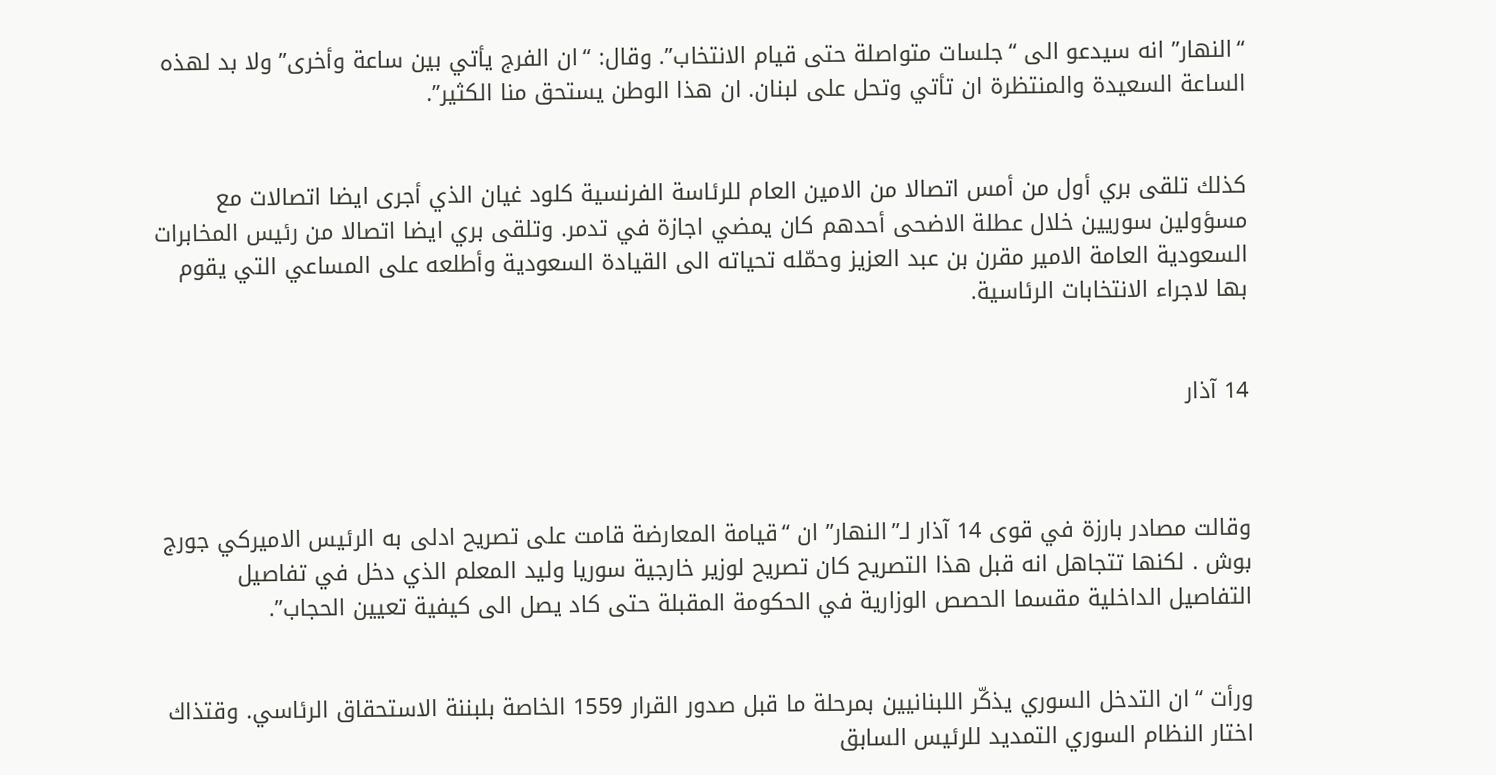“النهار” انه سيدعو الى “جلسات متواصلة حتى قيام الانتخاب”. وقال: “ان الفرج يأتي بين ساعة وأخرى” ولا بد لهذه الساعة السعيدة والمنتظرة ان تأتي وتحل على لبنان. ان هذا الوطن يستحق منا الكثير”.


كذلك تلقى بري أول من أمس اتصالا من الامين العام للرئاسة الفرنسية كلود غيان الذي أجرى ايضا اتصالات مع مسؤولين سوريين خلال عطلة الاضحى أحدهم كان يمضي اجازة في تدمر. وتلقى بري ايضا اتصالا من رئيس المخابرات السعودية العامة الامير مقرن بن عبد العزيز وحمّله تحياته الى القيادة السعودية وأطلعه على المساعي التي يقوم بها لاجراء الانتخابات الرئاسية.


14 آذار



وقالت مصادر بارزة في قوى 14 آذار لـ”النهار” ان “قيامة المعارضة قامت على تصريح ادلى به الرئيس الاميركي جورج بوش . لكنها تتجاهل انه قبل هذا التصريح كان تصريح لوزير خارجية سوريا وليد المعلم الذي دخل في تفاصيل التفاصيل الداخلية مقسما الحصص الوزارية في الحكومة المقبلة حتى كاد يصل الى كيفية تعيين الحجاب”.


ورأت “ان التدخل السوري يذكّر اللبنانيين بمرحلة ما قبل صدور القرار 1559 الخاصة بلبننة الاستحقاق الرئاسي. وقتذاك اختار النظام السوري التمديد للرئيس السابق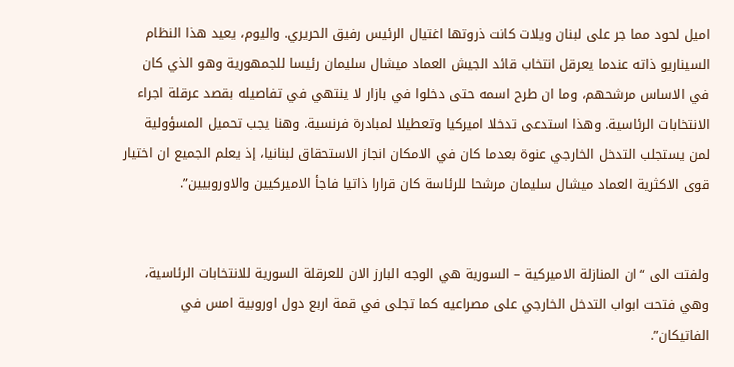اميل لحود مما جر على لبنان ويلات كانت ذروتها اغتيال الرئيس رفيق الحريري. واليوم، يعيد هذا النظام السيناريو ذاته عندما يعرقل انتخاب قائد الجيش العماد ميشال سليمان رئيسا للجمهورية وهو الذي كان في الاساس مرشحهم، وما ان طرح اسمه حتى دخلوا في بازار لا ينتهي في تفاصيله بقصد عرقلة اجراء الانتخابات الرئاسية. وهذا استدعى تدخلا اميركيا وتعطيلا لمبادرة فرنسية. وهنا يجب تحميل المسؤولية لمن يستجلب التدخل الخارجي عنوة بعدما كان في الامكان انجاز الاستحقاق لبنانيا، إذ يعلم الجميع ان اختيار قوى الاكثرية العماد ميشال سليمان مرشحا للرئاسة كان قرارا ذاتيا فاجأ الاميركيين والاوروبيين”.


ولفتت الى “ان المنازلة الاميركية – السورية هي الوجه البارز الان للعرقلة السورية للانتخابات الرئاسية، وهي فتحت ابواب التدخل الخارجي على مصراعيه كما تجلى في قمة اربع دول اوروبية امس في الفاتيكان”.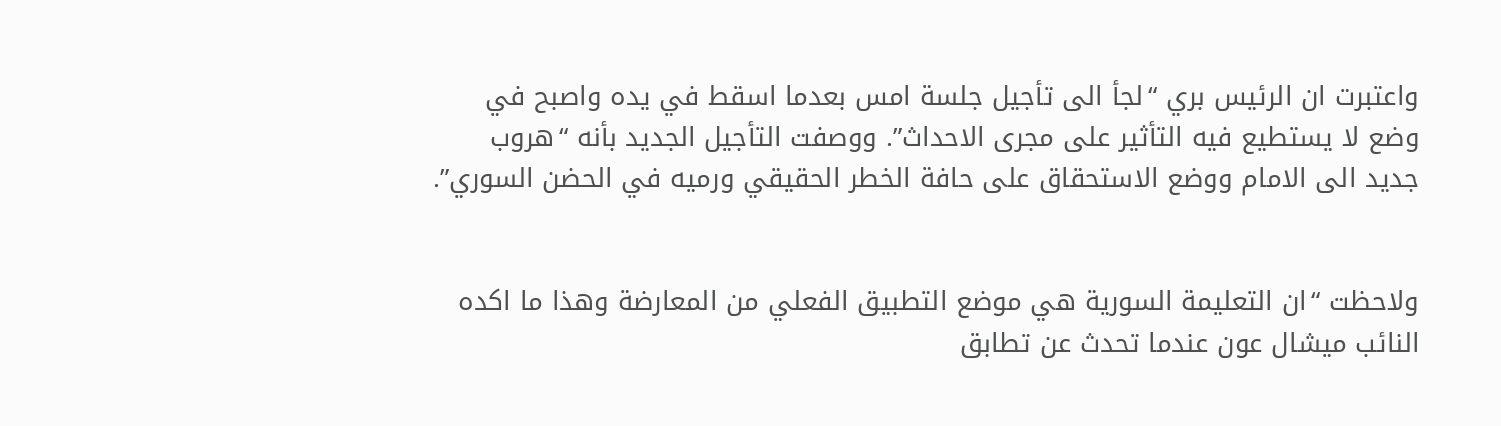واعتبرت ان الرئيس بري “لجأ الى تأجيل جلسة امس بعدما اسقط في يده واصبح في وضع لا يستطيع فيه التأثير على مجرى الاحداث”. ووصفت التأجيل الجديد بأنه “هروب جديد الى الامام ووضع الاستحقاق على حافة الخطر الحقيقي ورميه في الحضن السوري”.


ولاحظت “ان التعليمة السورية هي موضع التطبيق الفعلي من المعارضة وهذا ما اكده النائب ميشال عون عندما تحدث عن تطابق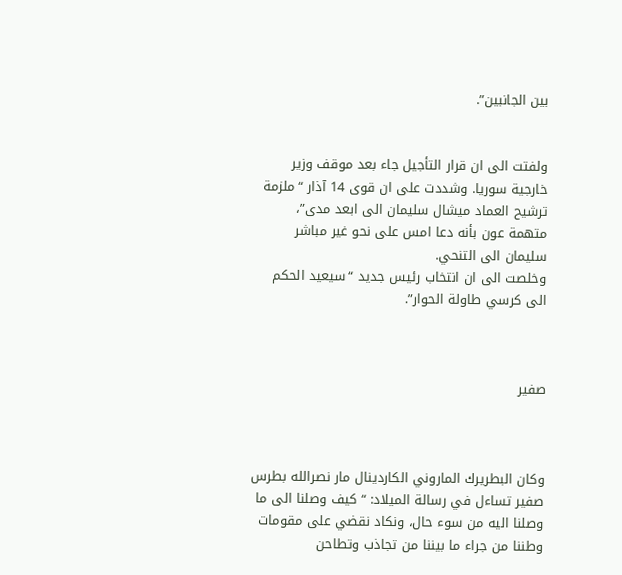بين الجانبين”.


ولفتت الى ان قرار التأجيل جاء بعد موقف وزير خارجية سوريا. وشددت على ان قوى 14 آذار “ملزمة ترشيح العماد ميشال سليمان الى ابعد مدى”، متهمة عون بأنه دعا امس على نحو غير مباشر سليمان الى التنحي.
وخلصت الى ان انتخاب رئيس جديد “سيعيد الحكم الى كرسي طاولة الحوار”.



صفير



وكان البطريرك الماروني الكاردينال مار نصرالله بطرس صفير تساءل في رسالة الميلاد: “كيف وصلنا الى ما وصلنا اليه من سوء حال، ونكاد نقضي على مقومات وطننا من جراء ما بيننا من تجاذب وتطاحن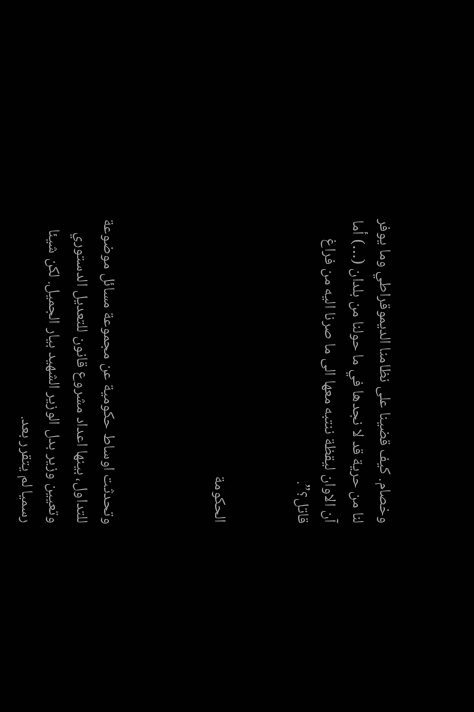وخصام. كيف قضينا على نظامنا الديموقراطي وما يوفر لنا من حرية قد لا نجدها في ما حولنا من بلدان (…) أما آن الاوان ليقظة ننتبه معها الى ما صرنا اليه من فراغ قاتل؟”.


الحكومة



وتحدثت اوساط حكومية عن مجموعة مسائل موضوعة للتداول، بينها اعداد مشروع قانون للتعديل الدستوري وتعيين وزير بدل الوزير الشهيد بيار الجميل. لكن شيئا رسميا لم يتقرر بعد.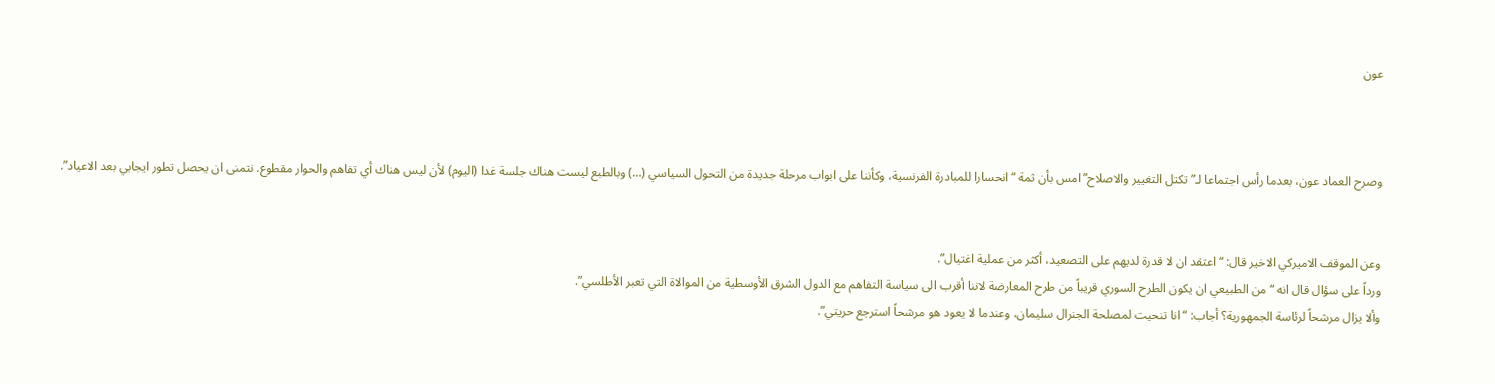عون



وصرح العماد عون، بعدما رأس اجتماعا لـ”تكتل التغيير والاصلاح” امس بأن ثمة “انحسارا للمبادرة الفرنسية، وكأننا على ابواب مرحلة جديدة من التحول السياسي (…) وبالطبع ليست هناك جلسة غدا (اليوم) لأن ليس هناك أي تفاهم والحوار مقطوع. نتمنى ان يحصل تطور ايجابي بعد الاعياد”.


وعن الموقف الاميركي الاخير قال: “اعتقد ان لا قدرة لديهم على التصعيد، أكثر من عملية اغتيال”.
ورداً على سؤال قال انه “من الطبيعي ان يكون الطرح السوري قريباً من طرح المعارضة لاننا أقرب الى سياسة التفاهم مع الدول الشرق الأوسطية من الموالاة التي تعبر الأطلسي”.
وألا يزال مرشحاً لرئاسة الجمهورية؟ أجاب: “انا تنحيت لمصلحة الجنرال سليمان، وعندما لا يعود هو مرشحاً استرجع حريتي”.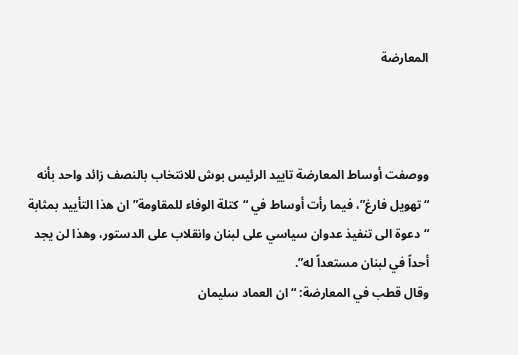المعارضة



ووصفت أوساط المعارضة تاييد الرئيس بوش للانتخاب بالنصف زائد واحد بأنه “تهويل فارغ”، فيما رأت أوساط في “كتلة الوفاء للمقاومة” ان هذا التأييد بمثابة “دعوة الى تنفيذ عدوان سياسي على لبنان وانقلاب على الدستور، وهذا لن يجد أحداً في لبنان مستعداً له”.
وقال قطب في المعارضة: “ان العماد سليمان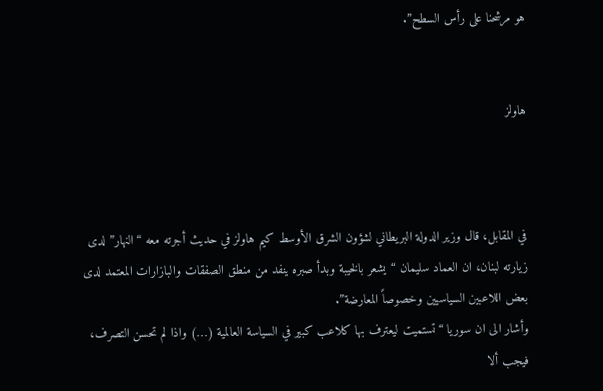هو مرشحنا على رأس السطح”.


هاولز



في المقابل، قال وزير الدولة البريطاني لشؤون الشرق الأوسط كيم هاولز في حديث أجرته معه “النهار” لدى زيارته لبنان، ان العماد سليمان “يشعر بالخيبة وبدأ صبره ينفد من منطق الصفقات والبازارات المعتمد لدى بعض اللاعبين السياسيين وخصوصاً المعارضة”.
وأشار الى ان سوريا “تستميت ليعترف بها كلاعب كبير في السياسة العالمية (…) واذا لم تحسن التصرف، فيجب ألا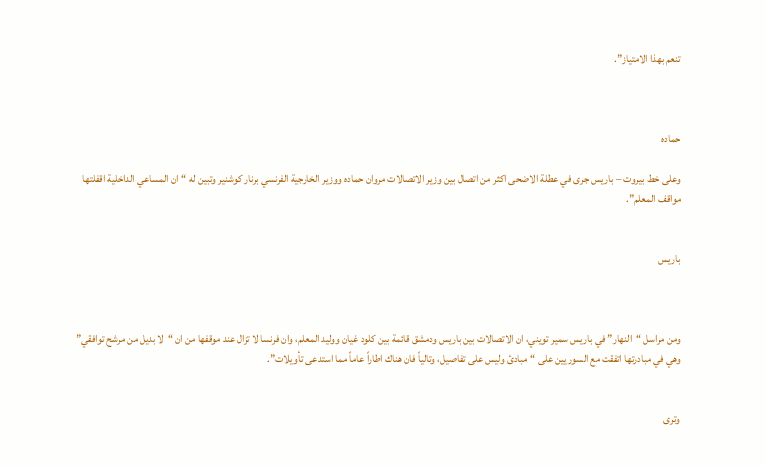تنعم بهذا الامتياز”.



حماده

وعلى خط بيروت – باريس جرى في عطلة الاضحى اكثر من اتصال بين وزير الاتصالات مروان حماده ووزير الخارجية الفرنسي برنار كوشنير وتبين له “ان المساعي الداخلية اقفلتها مواقف المعلم”.


باريس



ومن مراسل “النهار” في باريس سمير تويني، ان الاتصالات بين باريس ودمشق قائمة بين كلود غيان ووليد المعلم، وان فرنسا لا تزال عند موقفها من ان “لا بديل من مرشح توافقي” وهي في مبادرتها اتفقت مع السوريين على “مبادئ وليس على تفاصيل، وتالياً فان هناك اطاراً عاماً مما استدعى تأويلات”.


وترى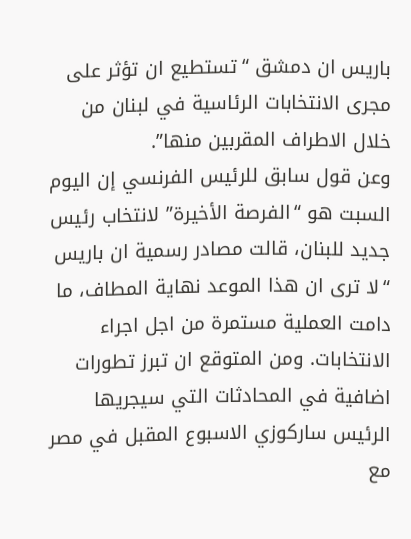باريس ان دمشق “تستطيع ان تؤثر على مجرى الانتخابات الرئاسية في لبنان من خلال الاطراف المقربين منها”.
وعن قول سابق للرئيس الفرنسي إن اليوم السبت هو “الفرصة الأخيرة” لانتخاب رئيس جديد للبنان، قالت مصادر رسمية ان باريس “لا ترى ان هذا الموعد نهاية المطاف، ما دامت العملية مستمرة من اجل اجراء الانتخابات. ومن المتوقع ان تبرز تطورات اضافية في المحادثات التي سيجريها الرئيس ساركوزي الاسبوع المقبل في مصر مع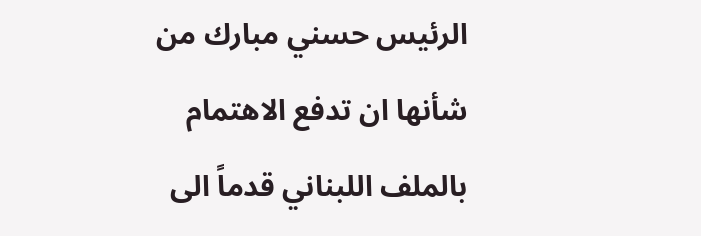الرئيس حسني مبارك من شأنها ان تدفع الاهتمام بالملف اللبناني قدماً الى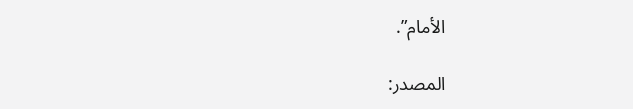الأمام”.

المصدر: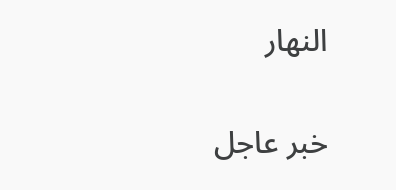النهار

خبر عاجل